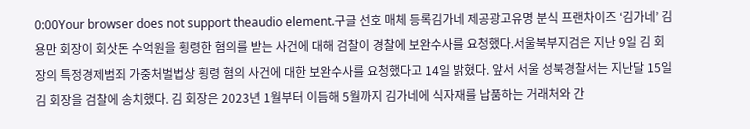0:00Your browser does not support theaudio element.구글 선호 매체 등록김가네 제공광고유명 분식 프랜차이즈 ‘김가네’ 김용만 회장이 회삿돈 수억원을 횡령한 혐의를 받는 사건에 대해 검찰이 경찰에 보완수사를 요청했다.서울북부지검은 지난 9일 김 회장의 특정경제범죄 가중처벌법상 횡령 혐의 사건에 대한 보완수사를 요청했다고 14일 밝혔다. 앞서 서울 성북경찰서는 지난달 15일 김 회장을 검찰에 송치했다. 김 회장은 2023년 1월부터 이듬해 5월까지 김가네에 식자재를 납품하는 거래처와 간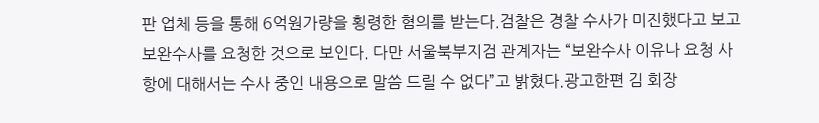판 업체 등을 통해 6억원가량을 횡령한 혐의를 받는다.검찰은 경찰 수사가 미진했다고 보고 보완수사를 요청한 것으로 보인다. 다만 서울북부지검 관계자는 “보완수사 이유나 요청 사항에 대해서는 수사 중인 내용으로 말씀 드릴 수 없다”고 밝혔다.광고한편 김 회장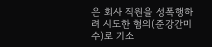은 회사 직원을 성폭행하려 시도한 혐의(준강간미수)로 기소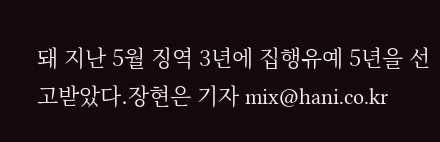돼 지난 5월 징역 3년에 집행유예 5년을 선고받았다.장현은 기자 mix@hani.co.kr